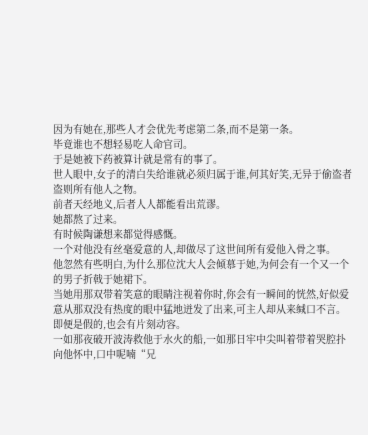因为有她在,那些人才会优先考虑第二条,而不是第一条。
毕竟谁也不想轻易吃人命官司。
于是她被下药被算计就是常有的事了。
世人眼中,女子的清白失给谁就必须归属于谁,何其好笑,无异于偷盗者盗则所有他人之物。
前者天经地义,后者人人都能看出荒谬。
她都熬了过来。
有时候陶谦想来都觉得感慨。
一个对他没有丝毫爱意的人,却做尽了这世间所有爱他入骨之事。
他忽然有些明白,为什么那位沈大人会倾慕于她,为何会有一个又一个的男子折戟于她裙下。
当她用那双带着笑意的眼睛注视着你时,你会有一瞬间的恍然,好似爱意从那双没有热度的眼中猛地迸发了出来,可主人却从来缄口不言。
即便是假的,也会有片刻动容。
一如那夜破开波涛救他于水火的船,一如那日牢中尖叫着带着哭腔扑向他怀中,口中呢喃“兄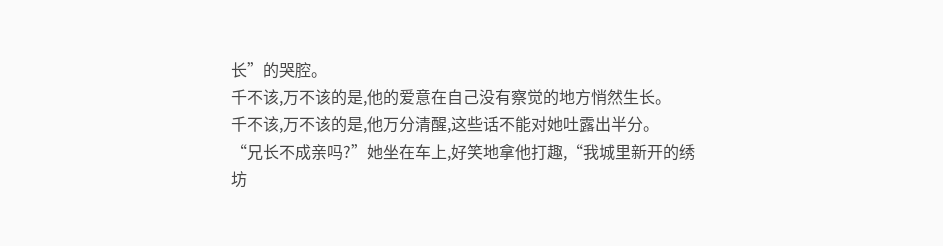长”的哭腔。
千不该,万不该的是,他的爱意在自己没有察觉的地方悄然生长。
千不该,万不该的是,他万分清醒,这些话不能对她吐露出半分。
“兄长不成亲吗?”她坐在车上,好笑地拿他打趣,“我城里新开的绣坊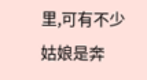里,可有不少姑娘是奔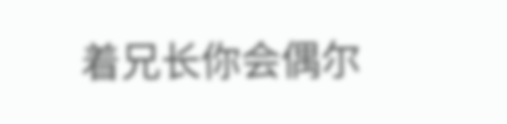着兄长你会偶尔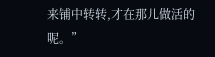来铺中转转,才在那儿做活的呢。”